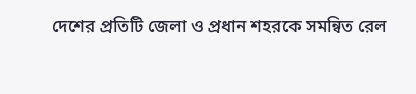দেশের প্রতিটি জেলা ও প্রধান শহরকে সমন্বিত রেল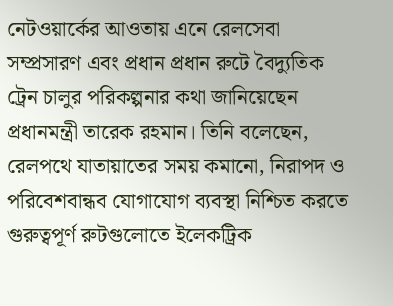নেটওয়ার্কের আওতায় এনে রেলসেবা সম্প্রসারণ এবং প্রধান প্রধান রুটে বৈদ্যুতিক ট্রেন চালুর পরিকল্পনার কথা জানিয়েছেন প্রধানমন্ত্রী তারেক রহমান। তিনি বলেছেন, রেলপথে যাতায়াতের সময় কমানো, নিরাপদ ও পরিবেশবান্ধব যোগাযোগ ব্যবস্থা নিশ্চিত করতে গুরুত্বপূর্ণ রুটগুলোতে ইলেকট্রিক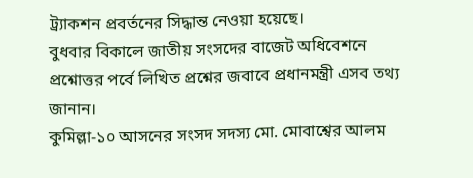ট্র্যাকশন প্রবর্তনের সিদ্ধান্ত নেওয়া হয়েছে।
বুধবার বিকালে জাতীয় সংসদের বাজেট অধিবেশনে প্রশ্নোত্তর পর্বে লিখিত প্রশ্নের জবাবে প্রধানমন্ত্রী এসব তথ্য জানান।
কুমিল্লা-১০ আসনের সংসদ সদস্য মো. মোবাশ্বের আলম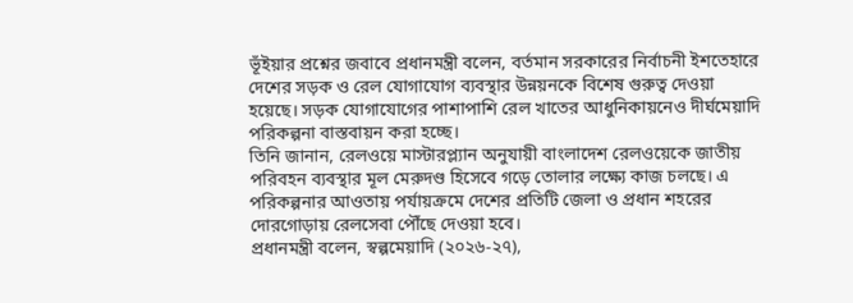ভূঁইয়ার প্রশ্নের জবাবে প্রধানমন্ত্রী বলেন, বর্তমান সরকারের নির্বাচনী ইশতেহারে দেশের সড়ক ও রেল যোগাযোগ ব্যবস্থার উন্নয়নকে বিশেষ গুরুত্ব দেওয়া হয়েছে। সড়ক যোগাযোগের পাশাপাশি রেল খাতের আধুনিকায়নেও দীর্ঘমেয়াদি পরিকল্পনা বাস্তবায়ন করা হচ্ছে।
তিনি জানান, রেলওয়ে মাস্টারপ্ল্যান অনুযায়ী বাংলাদেশ রেলওয়েকে জাতীয় পরিবহন ব্যবস্থার মূল মেরুদণ্ড হিসেবে গড়ে তোলার লক্ষ্যে কাজ চলছে। এ পরিকল্পনার আওতায় পর্যায়ক্রমে দেশের প্রতিটি জেলা ও প্রধান শহরের দোরগোড়ায় রেলসেবা পৌঁছে দেওয়া হবে।
প্রধানমন্ত্রী বলেন, স্বল্পমেয়াদি (২০২৬-২৭),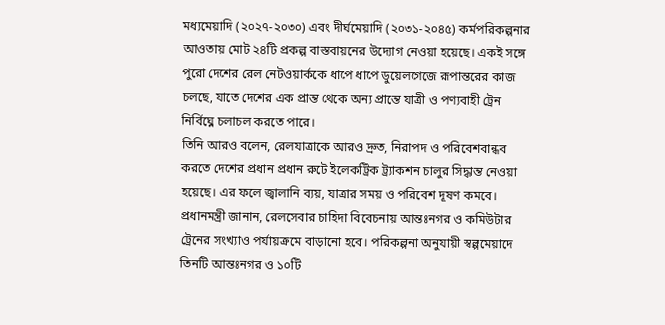মধ্যমেয়াদি (২০২৭-২০৩০) এবং দীর্ঘমেয়াদি (২০৩১-২০৪৫) কর্মপরিকল্পনার আওতায় মোট ২৪টি প্রকল্প বাস্তবায়নের উদ্যোগ নেওয়া হয়েছে। একই সঙ্গে পুরো দেশের রেল নেটওয়ার্ককে ধাপে ধাপে ডুয়েলগেজে রূপান্তরের কাজ চলছে, যাতে দেশের এক প্রান্ত থেকে অন্য প্রান্তে যাত্রী ও পণ্যবাহী ট্রেন নির্বিঘ্নে চলাচল করতে পারে।
তিনি আরও বলেন, রেলযাত্রাকে আরও দ্রুত, নিরাপদ ও পরিবেশবান্ধব করতে দেশের প্রধান প্রধান রুটে ইলেকট্রিক ট্র্যাকশন চালুর সিদ্ধান্ত নেওয়া হয়েছে। এর ফলে জ্বালানি ব্যয়, যাত্রার সময় ও পরিবেশ দূষণ কমবে।
প্রধানমন্ত্রী জানান, রেলসেবার চাহিদা বিবেচনায় আন্তঃনগর ও কমিউটার ট্রেনের সংখ্যাও পর্যায়ক্রমে বাড়ানো হবে। পরিকল্পনা অনুযায়ী স্বল্পমেয়াদে তিনটি আন্তঃনগর ও ১০টি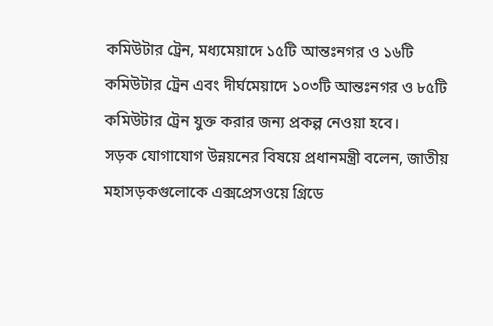কমিউটার ট্রেন, মধ্যমেয়াদে ১৫টি আন্তঃনগর ও ১৬টি কমিউটার ট্রেন এবং দীর্ঘমেয়াদে ১০৩টি আন্তঃনগর ও ৮৫টি কমিউটার ট্রেন যুক্ত করার জন্য প্রকল্প নেওয়া হবে।
সড়ক যোগাযোগ উন্নয়নের বিষয়ে প্রধানমন্ত্রী বলেন, জাতীয় মহাসড়কগুলোকে এক্সপ্রেসওয়ে গ্রিডে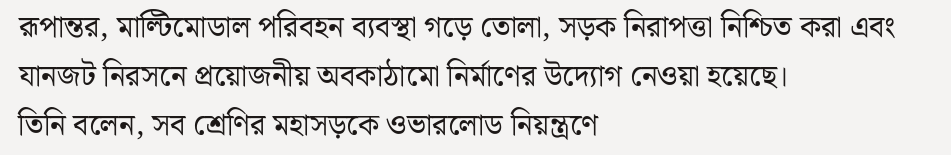রূপান্তর, মাল্টিমোডাল পরিবহন ব্যবস্থা গড়ে তোলা, সড়ক নিরাপত্তা নিশ্চিত করা এবং যানজট নিরসনে প্রয়োজনীয় অবকাঠামো নির্মাণের উদ্যোগ নেওয়া হয়েছে।
তিনি বলেন, সব শ্রেণির মহাসড়কে ওভারলোড নিয়ন্ত্রণে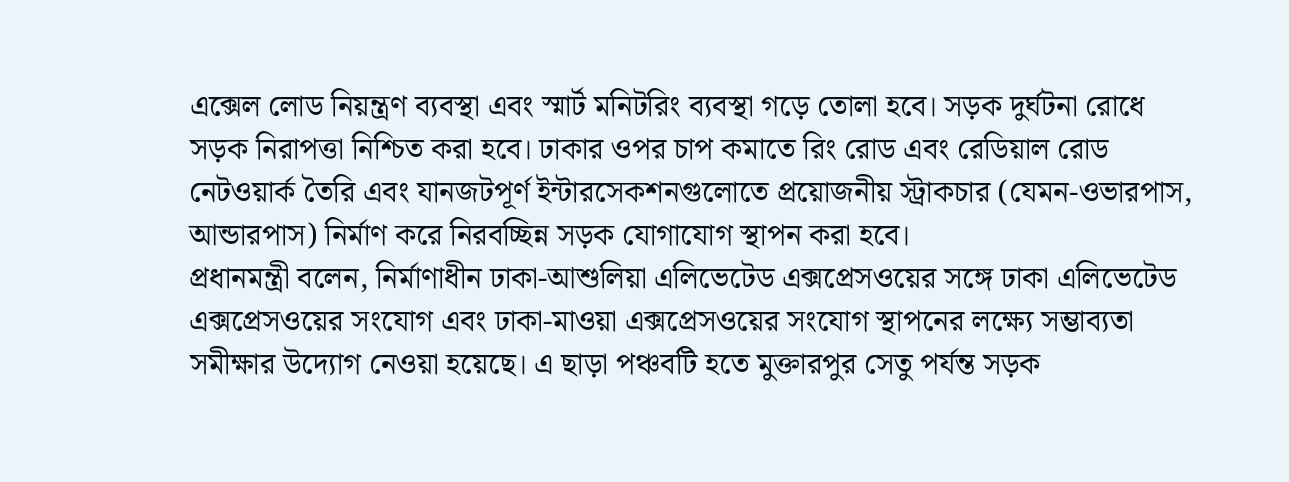এক্সেল লোড নিয়ন্ত্রণ ব্যবস্থা এবং স্মার্ট মনিটরিং ব্যবস্থা গড়ে তোলা হবে। সড়ক দুর্ঘটনা রোধে সড়ক নিরাপত্তা নিশ্চিত করা হবে। ঢাকার ওপর চাপ কমাতে রিং রোড এবং রেডিয়াল রোড নেটওয়ার্ক তৈরি এবং যানজটপূর্ণ ইন্টারসেকশনগুলোতে প্রয়োজনীয় স্ট্রাকচার (যেমন-ওভারপাস, আন্ডারপাস) নির্মাণ করে নিরবচ্ছিন্ন সড়ক যোগাযোগ স্থাপন করা হবে।
প্রধানমন্ত্রী বলেন, নির্মাণাধীন ঢাকা-আশুলিয়া এলিভেটেড এক্সপ্রেসওয়ের সঙ্গে ঢাকা এলিভেটেড এক্সপ্রেসওয়ের সংযোগ এবং ঢাকা-মাওয়া এক্সপ্রেসওয়ের সংযোগ স্থাপনের লক্ষ্যে সম্ভাব্যতা সমীক্ষার উদ্যোগ নেওয়া হয়েছে। এ ছাড়া পঞ্চবটি হতে মুক্তারপুর সেতু পর্যন্ত সড়ক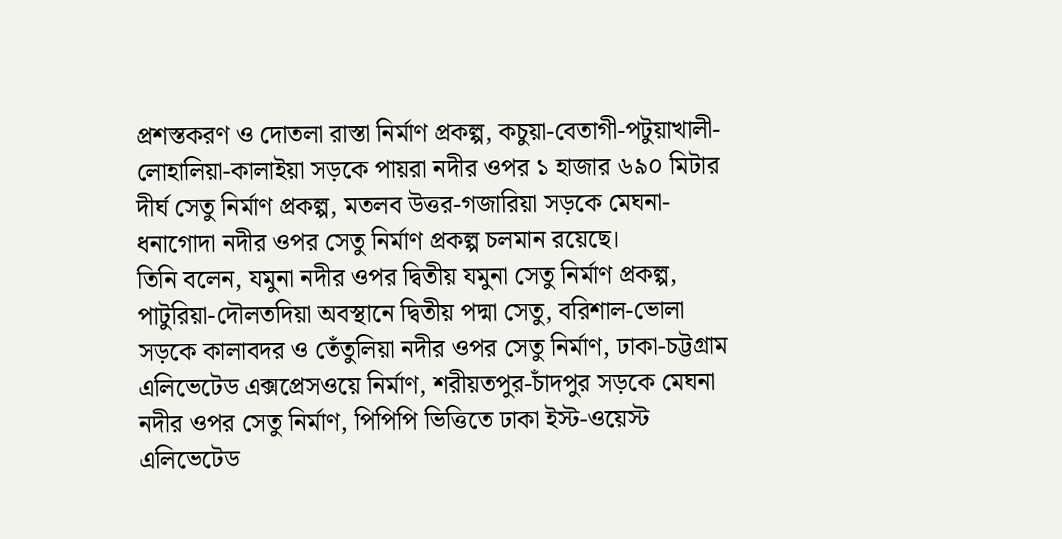প্রশস্তকরণ ও দোতলা রাস্তা নির্মাণ প্রকল্প, কচুয়া-বেতাগী-পটুয়াখালী-লোহালিয়া-কালাইয়া সড়কে পায়রা নদীর ওপর ১ হাজার ৬৯০ মিটার দীর্ঘ সেতু নির্মাণ প্রকল্প, মতলব উত্তর-গজারিয়া সড়কে মেঘনা-ধনাগোদা নদীর ওপর সেতু নির্মাণ প্রকল্প চলমান রয়েছে।
তিনি বলেন, যমুনা নদীর ওপর দ্বিতীয় যমুনা সেতু নির্মাণ প্রকল্প, পাটুরিয়া-দৌলতদিয়া অবস্থানে দ্বিতীয় পদ্মা সেতু, বরিশাল-ভোলা সড়কে কালাবদর ও তেঁতুলিয়া নদীর ওপর সেতু নির্মাণ, ঢাকা-চট্টগ্রাম এলিভেটেড এক্সপ্রেসওয়ে নির্মাণ, শরীয়তপুর-চাঁদপুর সড়কে মেঘনা নদীর ওপর সেতু নির্মাণ, পিপিপি ভিত্তিতে ঢাকা ইস্ট-ওয়েস্ট এলিভেটেড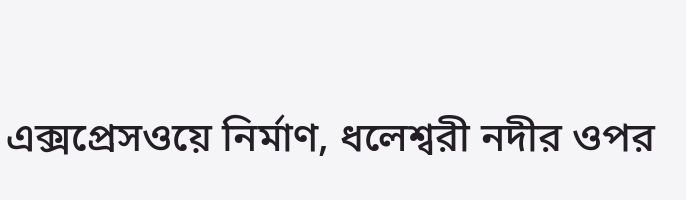এক্সপ্রেসওয়ে নির্মাণ, ধলেশ্বরী নদীর ওপর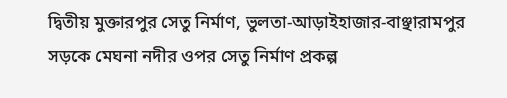দ্বিতীয় মুক্তারপুর সেতু নির্মাণ, ভুলতা-আড়াইহাজার-বাঞ্ছারামপুর সড়কে মেঘনা নদীর ওপর সেতু নির্মাণ প্রকল্প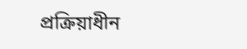প্রক্রিয়াধীন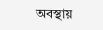অবস্থায়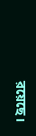রয়েছে।